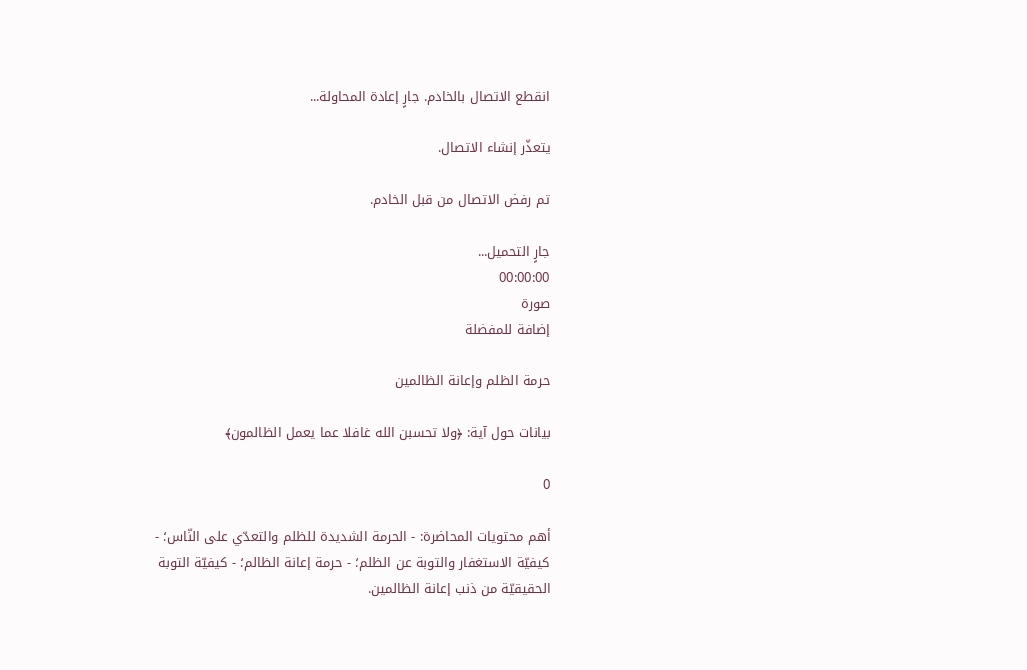انقطع الاتصال بالخادم. جارٍ إعادة المحاولة...

يتعذّر إنشاء الاتصال.

تم رفض الاتصال من قبل الخادم.

جارٍ التحميل...
00:00:00
صورة
إضافة للمفضلة

حرمة الظلم وإعانة الظالمين

بيانات حول آية: ﴿ولا تحسبن الله غافلا عما يعمل الظالمون﴾

0

أهم محتويات المحاضرة: - الحرمة الشديدة للظلم والتعدّي على النّاس؛ - كيفيّة الاستغفار والتوبة عن الظلم؛ - حرمة إعانة الظالم؛ - كيفيّة التوبة الحقيقيّة من ذنب إعانة الظالمين.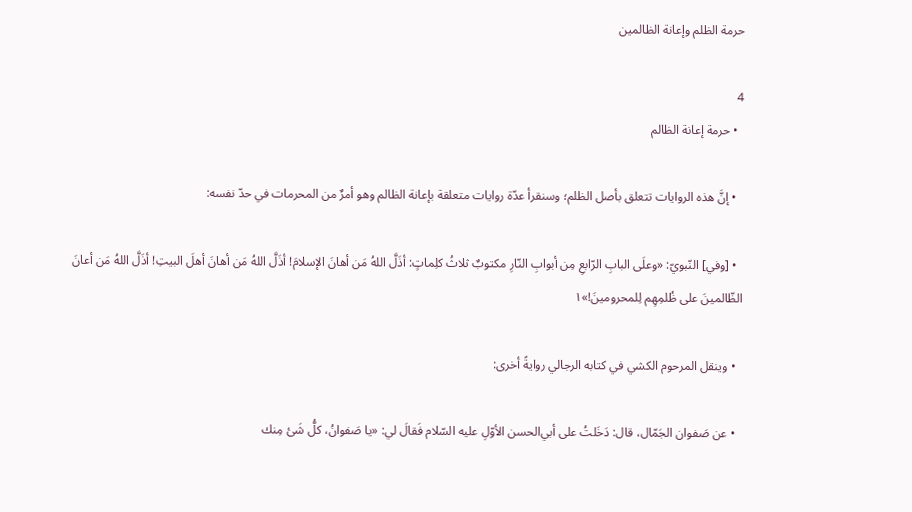حرمة الظلم وإعانة الظالمين

4
  • حرمة إعانة الظالم

  • إنَّ هذه الروايات تتعلق بأصل الظلم؛ وسنقرأ عدّة روايات متعلقة بإعانة الظالم وهو أمرٌ من المحرمات في حدّ نفسه:

  • [وفي] النّبويّ: «وعلَی البابِ الرّابعِ مِن أبوابِ النّارِ مكتوبٌ ثلاثُ كلِماتٍ: أذَلَّ اللهُ مَن أهانَ الإسلامَ! أذَلَّ اللهُ مَن أهانَ أهلَ ‌البيتِ! أذَلَّ اللهُ مَن أعانَ الظّالمينَ على ظُلمِهِم لِلمحرومينَ!»۱

  • وينقل المرحوم الكشي في كتابه الرجالي روايةً أخرى:

  • عن صَفوان الجَمّال، قال: دَخَلتُ على أبي‌الحسن الأوّلِ علیه السّلام فَقالَ لي: «يا صَفوانُ، كلُّ شَئ مِنك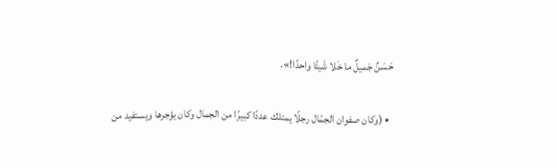حَسَنٌ جَميلٌ ما خَلا شَيئًا واحدًا!».

  • (وكان صفوان الجمّال رجلًا يمتلك عددًا كبيرًا من الجمال وكان يؤجرها ويستفيد من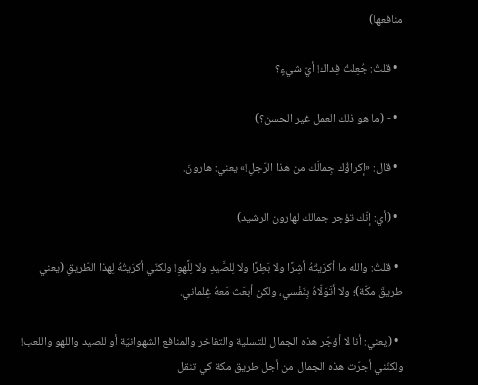منافعها)

  • قلتُ: جُعِلتُ فِداك! أيّ شيءٍ؟

  • - (ما هو ذلك العمل غير الحسن؟)

  • قال: «إكراؤُك جِمالَك من هذا الرّجلِ!» يعني: هارونَ.

  • (أي: إنّك تؤجر جمالك لهارون الرشيد)

  • قلتُ: والله ما أكرَيتُهُ أشِرًا ولا بَطِرًا ولا لِلصَّیدِ ولا لِلَّهوِ! ولكنّي أكرَيتُهُ لِهذا الطّريقِ (يعني طريقَ مکّة)؛ ولا أتَوَلّاهُ بِنَفْسي، ولكن أبعَث مَعهُ غِلماني.

  • (يعني: أنا لا أؤجّر هذه الجمال للتسلية والتفاخر والمنافع الشهوانيّة أو للصيد واللهو واللعب! ولكنّني أجرّت هذه الجمال من أجل طريق مكة كي تنقل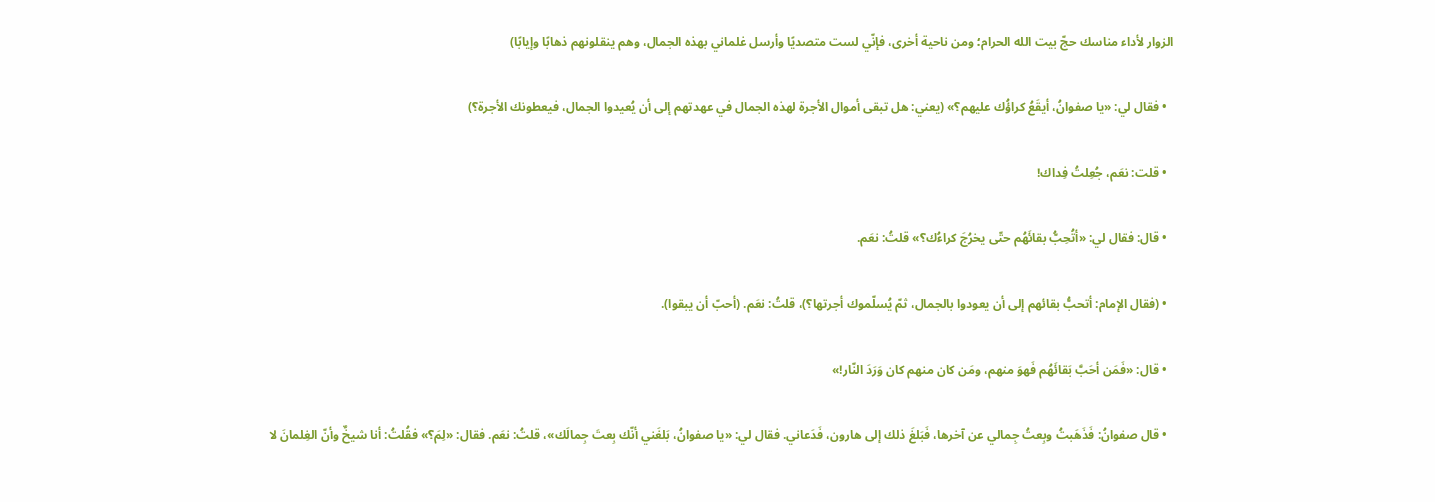الزوار لأداء مناسك حجّ بيت الله الحرام؛ ومن ناحية أخرى، فإنّي لست متصديًا وأرسل غلماني بهذه الجمال، وهم ينقلونهم ذهابًا وإيابًا)

  • فقال لي: «يا صفوانُ، أيقَعُ كراؤُك عليهم؟» (يعني: هل تبقى أموال الأجرة لهذه الجمال في عهدتهم إلى أن يُعيدوا الجمال، فيعطونك الأجرة؟)

  • قلت: نعَم، جُعِلتُ فِداك!

  • قال: فقال لي: «أتُحِبُّ بقائَهُم حتّى يخرُجَ كراءُك؟» قلتُ: نعَم.

  • (فقال الإمام: أتحبُّ بقائهم إلى أن يعودوا بالجمال، ثمّ يُسلّموك أجرتها؟)، قلتُ: نعَم. (أحبّ أن يبقوا).

  • قال: «فَمَن أحَبَّ بَقائَهُم فَهوَ منهم، ومَن كان منهم كان وَرَدَ النّار!»

  • قال صفوانُ: فَذَهَبتُ وبِعتُ جِمالي عن آخرها، فَبَلغَ ذلك إلى هارون، فَدَعاني. فقال لي: «يا صفوانُ، بَلغَني أنّك بِعتَ جِمالَك»، قلتُ: نعَم. فقال: «لِمَ؟» فقُلتُ: أنا شيخٌ وأنّ الغِلمانَ لا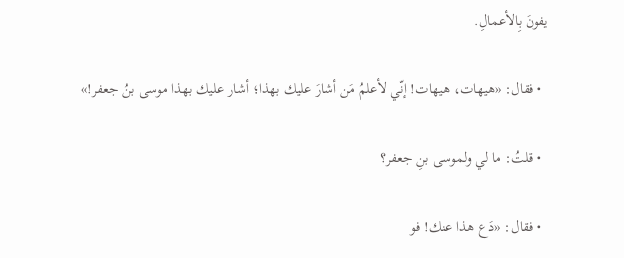يفونَ بِالأعمالِ.

  • فقال: «هیهات، هیهات! إنّي لأعلمُ مَن أشارَ عليك بهذا؛ أشار عليك بهذا موسى بنُ جعفر!»

  • قلتُ: ما لي ولموسى بنِ جعفر؟

  • فقال: «دَع هذا عنك! فو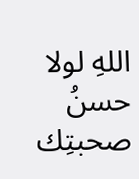اللهِ لولا حسنُ صحبتِك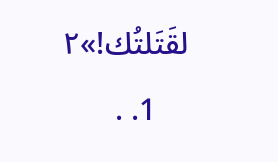لقَتَلتُك!»٢

    1. .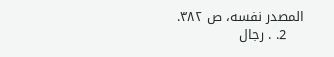المصدر نفسه، ص ٣۸٢.
    2. . رجال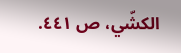الکشّي، ص ٤٤۱.